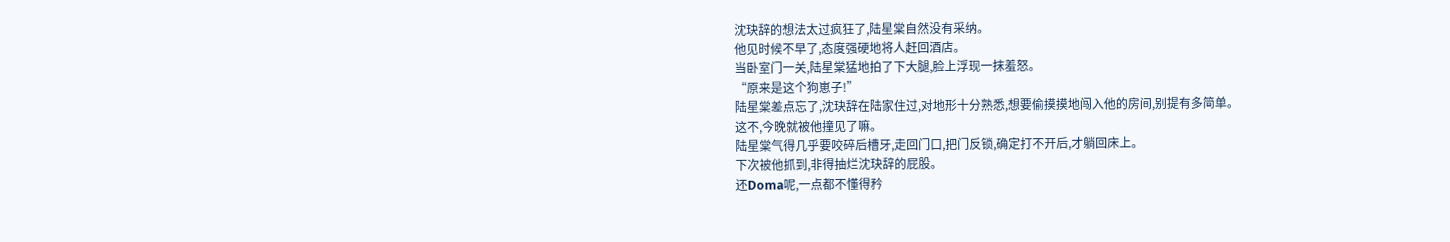沈玦辞的想法太过疯狂了,陆星棠自然没有采纳。
他见时候不早了,态度强硬地将人赶回酒店。
当卧室门一关,陆星棠猛地拍了下大腿,脸上浮现一抹羞怒。
“原来是这个狗崽子!”
陆星棠差点忘了,沈玦辞在陆家住过,对地形十分熟悉,想要偷摸摸地闯入他的房间,别提有多简单。
这不,今晚就被他撞见了嘛。
陆星棠气得几乎要咬碎后槽牙,走回门口,把门反锁,确定打不开后,才躺回床上。
下次被他抓到,非得抽烂沈玦辞的屁股。
还Doma呢,一点都不懂得矜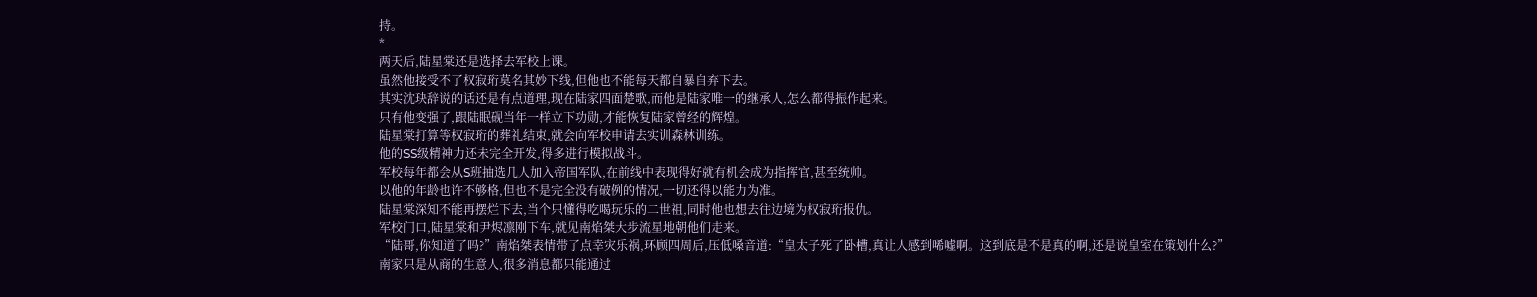持。
*
两天后,陆星棠还是选择去军校上课。
虽然他接受不了权寂珩莫名其妙下线,但他也不能每天都自暴自弃下去。
其实沈玦辞说的话还是有点道理,现在陆家四面楚歌,而他是陆家唯一的继承人,怎么都得振作起来。
只有他变强了,跟陆眠砚当年一样立下功勋,才能恢复陆家曾经的辉煌。
陆星棠打算等权寂珩的葬礼结束,就会向军校申请去实训森林训练。
他的SS级精神力还未完全开发,得多进行模拟战斗。
军校每年都会从S班抽选几人加入帝国军队,在前线中表现得好就有机会成为指挥官,甚至统帅。
以他的年龄也许不够格,但也不是完全没有破例的情况,一切还得以能力为准。
陆星棠深知不能再摆烂下去,当个只懂得吃喝玩乐的二世祖,同时他也想去往边境为权寂珩报仇。
军校门口,陆星棠和尹烬凛刚下车,就见南焰桀大步流星地朝他们走来。
“陆哥,你知道了吗?”南焰桀表情带了点幸灾乐祸,环顾四周后,压低嗓音道:“皇太子死了卧槽,真让人感到唏嘘啊。这到底是不是真的啊,还是说皇室在策划什么?”
南家只是从商的生意人,很多消息都只能通过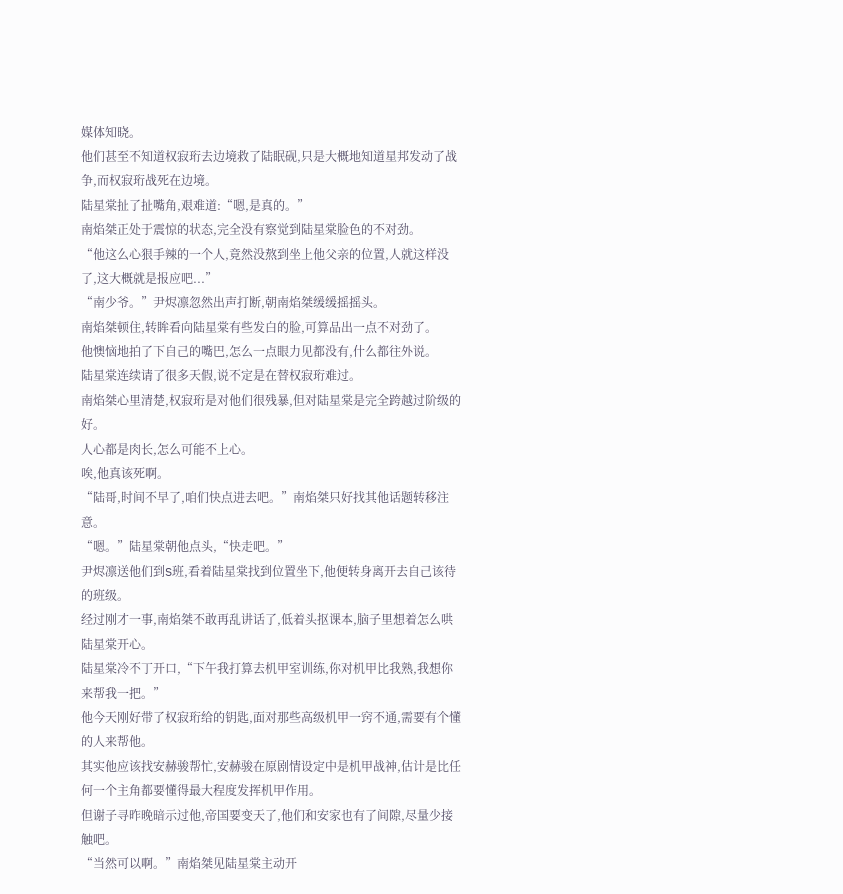媒体知晓。
他们甚至不知道权寂珩去边境救了陆眠砚,只是大概地知道星邦发动了战争,而权寂珩战死在边境。
陆星棠扯了扯嘴角,艰难道:“嗯,是真的。”
南焰桀正处于震惊的状态,完全没有察觉到陆星棠脸色的不对劲。
“他这么心狠手辣的一个人,竟然没熬到坐上他父亲的位置,人就这样没了,这大概就是报应吧...”
“南少爷。”尹烬凛忽然出声打断,朝南焰桀缓缓摇摇头。
南焰桀顿住,转眸看向陆星棠有些发白的脸,可算品出一点不对劲了。
他懊恼地拍了下自己的嘴巴,怎么一点眼力见都没有,什么都往外说。
陆星棠连续请了很多天假,说不定是在替权寂珩难过。
南焰桀心里清楚,权寂珩是对他们很残暴,但对陆星棠是完全跨越过阶级的好。
人心都是肉长,怎么可能不上心。
唉,他真该死啊。
“陆哥,时间不早了,咱们快点进去吧。”南焰桀只好找其他话题转移注意。
“嗯。”陆星棠朝他点头,“快走吧。”
尹烬凛送他们到S班,看着陆星棠找到位置坐下,他便转身离开去自己该待的班级。
经过刚才一事,南焰桀不敢再乱讲话了,低着头抠课本,脑子里想着怎么哄陆星棠开心。
陆星棠冷不丁开口,“下午我打算去机甲室训练,你对机甲比我熟,我想你来帮我一把。”
他今天刚好带了权寂珩给的钥匙,面对那些高级机甲一窍不通,需要有个懂的人来帮他。
其实他应该找安赫骏帮忙,安赫骏在原剧情设定中是机甲战神,估计是比任何一个主角都要懂得最大程度发挥机甲作用。
但谢子寻昨晚暗示过他,帝国要变天了,他们和安家也有了间隙,尽量少接触吧。
“当然可以啊。”南焰桀见陆星棠主动开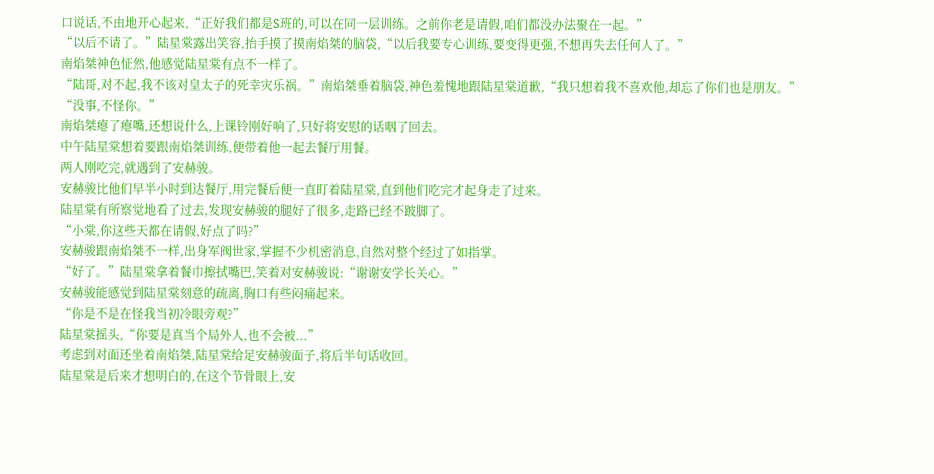口说话,不由地开心起来,“正好我们都是S班的,可以在同一层训练。之前你老是请假,咱们都没办法聚在一起。”
“以后不请了。”陆星棠露出笑容,抬手摸了摸南焰桀的脑袋,“以后我要专心训练,要变得更强,不想再失去任何人了。”
南焰桀神色怔然,他感觉陆星棠有点不一样了。
“陆哥,对不起,我不该对皇太子的死幸灾乐祸。”南焰桀垂着脑袋,神色羞愧地跟陆星棠道歉,“我只想着我不喜欢他,却忘了你们也是朋友。”
“没事,不怪你。”
南焰桀瘪了瘪嘴,还想说什么,上课铃刚好响了,只好将安慰的话咽了回去。
中午陆星棠想着要跟南焰桀训练,便带着他一起去餐厅用餐。
两人刚吃完,就遇到了安赫骏。
安赫骏比他们早半小时到达餐厅,用完餐后便一直盯着陆星棠,直到他们吃完才起身走了过来。
陆星棠有所察觉地看了过去,发现安赫骏的腿好了很多,走路已经不跛脚了。
“小棠,你这些天都在请假,好点了吗?”
安赫骏跟南焰桀不一样,出身军阀世家,掌握不少机密消息,自然对整个经过了如指掌。
“好了。”陆星棠拿着餐巾擦拭嘴巴,笑着对安赫骏说:“谢谢安学长关心。”
安赫骏能感觉到陆星棠刻意的疏离,胸口有些闷痛起来。
“你是不是在怪我当初冷眼旁观?”
陆星棠摇头,“你要是真当个局外人,也不会被...”
考虑到对面还坐着南焰桀,陆星棠给足安赫骏面子,将后半句话收回。
陆星棠是后来才想明白的,在这个节骨眼上,安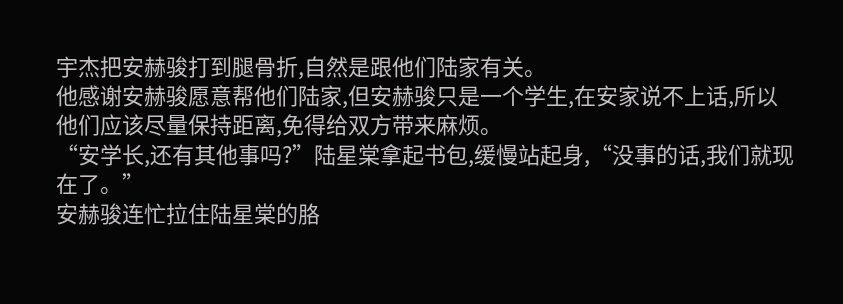宇杰把安赫骏打到腿骨折,自然是跟他们陆家有关。
他感谢安赫骏愿意帮他们陆家,但安赫骏只是一个学生,在安家说不上话,所以他们应该尽量保持距离,免得给双方带来麻烦。
“安学长,还有其他事吗?”陆星棠拿起书包,缓慢站起身,“没事的话,我们就现在了。”
安赫骏连忙拉住陆星棠的胳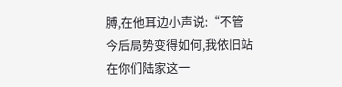膊,在他耳边小声说:“不管今后局势变得如何,我依旧站在你们陆家这一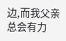边,而我父亲总会有力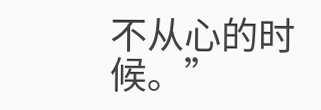不从心的时候。”